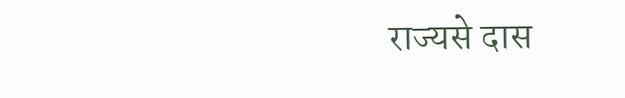राज्यसे दास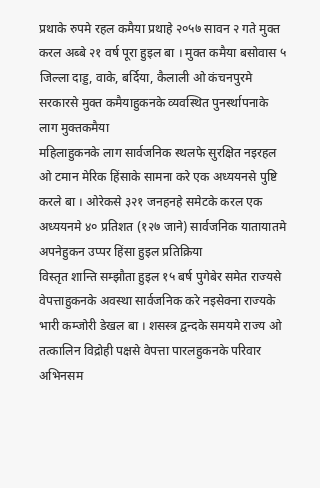प्रथाके रुपमे रहल कमैया प्रथाहे २०५७ सावन २ गते मुक्त करल अब्बे २१ वर्ष पूरा हुइल बा । मुक्त कमैया बसोवास ५ जिल्ला दाड्ड, वाके, बर्दिया, कैलाली ओ कंचनपुरमे सरकारसे मुक्त कमैयाहुकनके व्यवस्थित पुनर्स्थापनाके लाग मुक्तकमैया
महिलाहुकनके लाग सार्वजनिक स्थलफे सुरक्षित नइरहल ओ टमान मेरिक हिंसाके सामना करे एक अध्ययनसे पुष्टि करले बा । ओरेकसे ३२१ जनहनहे समेटके करल एक अध्ययनमे ४० प्रतिशत (१२७ जाने) सार्वजनिक यातायातमे अपनेहुकन उप्पर हिंसा हुइल प्रतिक्रिया
विस्तृत शान्ति सम्झौता हुइल १५ बर्ष पुगेबेर समेत राज्यसे वेपत्ताहुकनके अवस्था सार्वजनिक करे नइसेक्ना राज्यके भारी कम्जोरी डेखल बा । शसस्त्र द्वन्दके समयमे राज्य ओ तत्कालिन विद्रोही पक्षसे वेपत्ता पारलहुकनके परिवार अभिनसम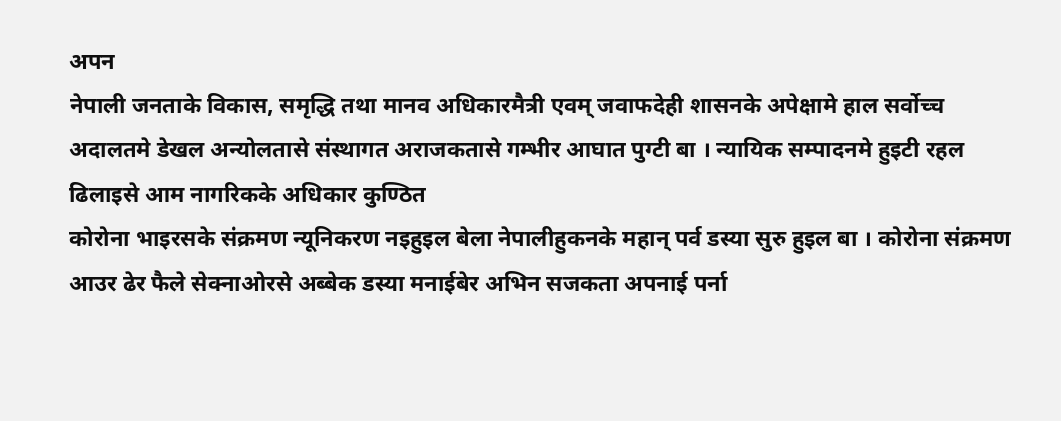अपन
नेपाली जनताके विकास, समृद्धि तथा मानव अधिकारमैत्री एवम् जवाफदेही शासनके अपेक्षामे हाल सर्वोच्च अदालतमे डेखल अन्योलतासे संस्थागत अराजकतासे गम्भीर आघात पुग्टी बा । न्यायिक सम्पादनमे हुइटी रहल ढिलाइसे आम नागरिकके अधिकार कुण्ठित
कोरोना भाइरसके संक्रमण न्यूनिकरण नइहुइल बेला नेपालीहुकनके महान् पर्व डस्या सुरु हुइल बा । कोरोना संक्रमण आउर ढेर फैले सेक्नाओरसे अब्बेक डस्या मनाईबेर अभिन सजकता अपनाई पर्ना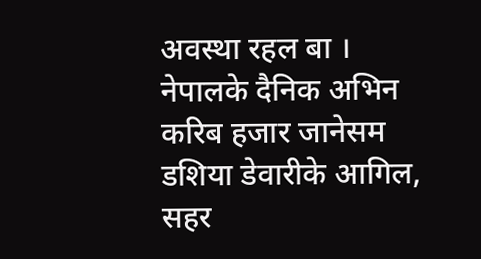अवस्था रहल बा । नेपालके दैनिक अभिन करिब हजार जानेसम
डशिया डेवारीके आगिल, सहर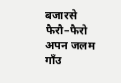बजारसे फैरौ–फैरो अपन जलम गाँउ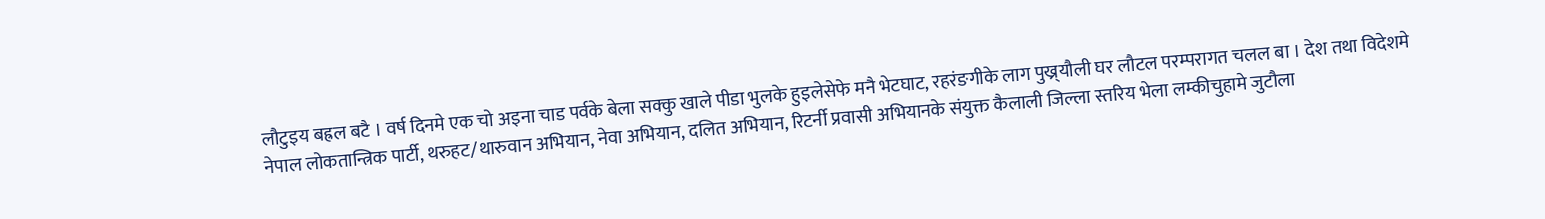लौटुइय बह्रल बटै । वर्ष दिनमे एक चो अइना चाड पर्वके बेला सक्कु खाले पीडा भुलके हुइलेसेफे मनै भेटघाट, रहरंङगीके लाग पुख्र्यौली घर लौटल परम्परागत चलल बा । देश तथा विदेशमे
नेपाल लोकतान्त्रिक पार्टी, थरुहट/थारुवान अभियान, नेवा अभियान, दलित अभियान, रिटर्नी प्रवासी अभियानके संयुक्त कैलाली जिल्ला स्तरिय भेला लम्कीचुहामे जुटौला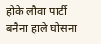होके लौवा पार्टी बनैना हाले घोसना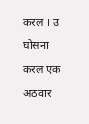करल । उ घोसना करल एक अठवार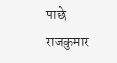पाछे राजकुमार